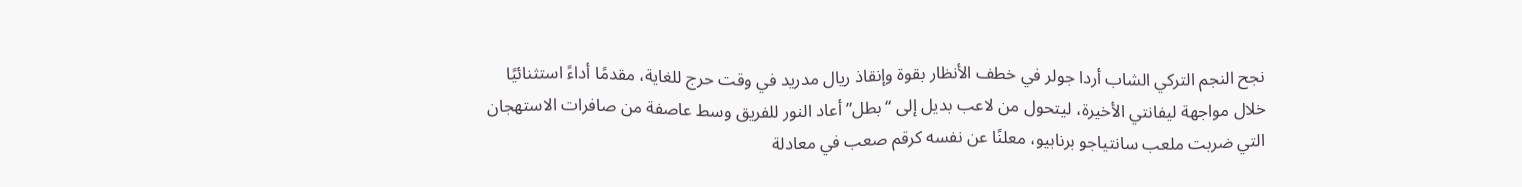نجح النجم التركي الشاب أردا جولر في خطف الأنظار بقوة وإنقاذ ريال مدريد في وقت حرج للغاية، مقدمًا أداءً استثنائيًا خلال مواجهة ليفانتي الأخيرة، ليتحول من لاعب بديل إلى “بطل” أعاد النور للفريق وسط عاصفة من صافرات الاستهجان التي ضربت ملعب سانتياجو برنابيو، معلنًا عن نفسه كرقم صعب في معادلة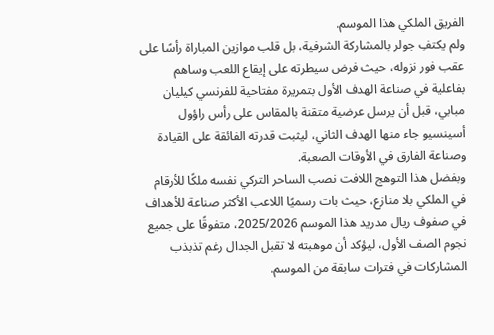الفريق الملكي هذا الموسم.
ولم يكتفِ جولر بالمشاركة الشرفية، بل قلب موازين المباراة رأسًا على عقب فور نزوله، حيث فرض سيطرته على إيقاع اللعب وساهم بفاعلية في صناعة الهدف الأول بتمريرة مفتاحية للفرنسي كيليان مبابي، قبل أن يرسل عرضية متقنة بالمقاس على رأس راؤول أسينسيو جاء منها الهدف الثاني، ليثبت قدرته الفائقة على القيادة وصناعة الفارق في الأوقات الصعبة.
وبفضل هذا التوهج اللافت نصب الساحر التركي نفسه ملكًا للأرقام في الملكي بلا منازع، حيث بات رسميًا اللاعب الأكثر صناعة للأهداف في صفوف ريال مدريد هذا الموسم 2025/2026، متفوقًا على جميع نجوم الصف الأول، ليؤكد أن موهبته لا تقبل الجدال رغم تذبذب المشاركات في فترات سابقة من الموسم.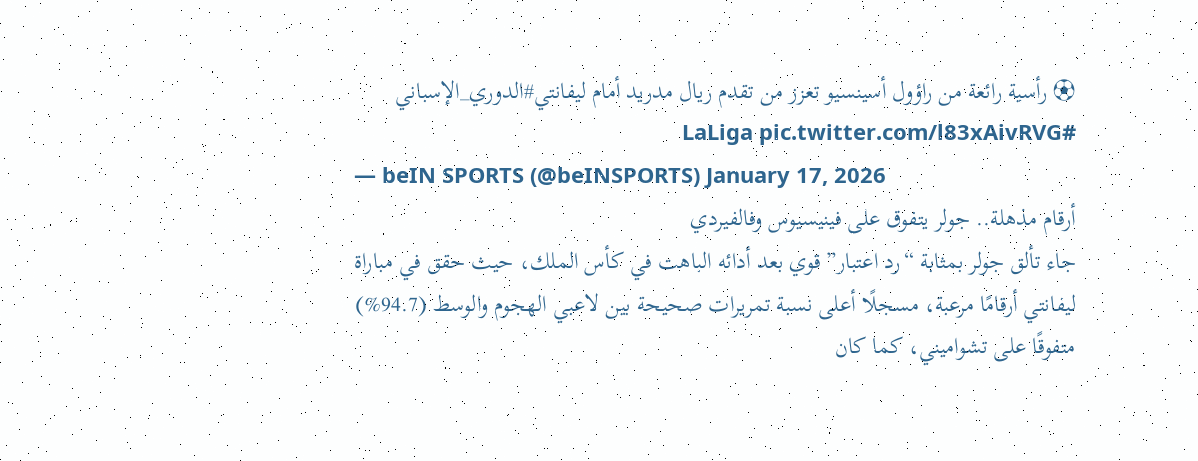⚽ رأسية رائعة من راؤول أسينسيو تعزز من تقدم ريال مدريد أمام ليفانتي#الدوري_الإسباني #LaLiga pic.twitter.com/l83xAivRVG
— beIN SPORTS (@beINSPORTS) January 17, 2026
أرقام مذهلة.. جولر يتفوق على فينيسيوس وفالفيردي
جاء تألق جولر بمثابة “رد اعتبار” قوي بعد أدائه الباهت في كأس الملك، حيث حقق في مباراة ليفانتي أرقامًا مرعبة، مسجلًا أعلى نسبة تمريرات صحيحة بين لاعبي الهجوم والوسط (94.7%) متفوقًا على تشواميني، كما كان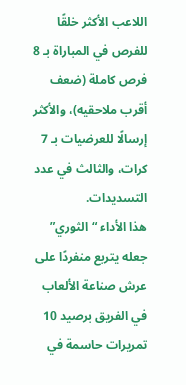اللاعب الأكثر خلقًا للفرص في المباراة بـ 8 فرص كاملة (ضعف أقرب ملاحقيه)، والأكثر إرسالًا للعرضيات بـ 7 كرات، والثالث في عدد التسديدات.
هذا الأداء “الثوري” جعله يتربع منفردًا على عرش صناعة الألعاب في الفريق برصيد 10 تمريرات حاسمة في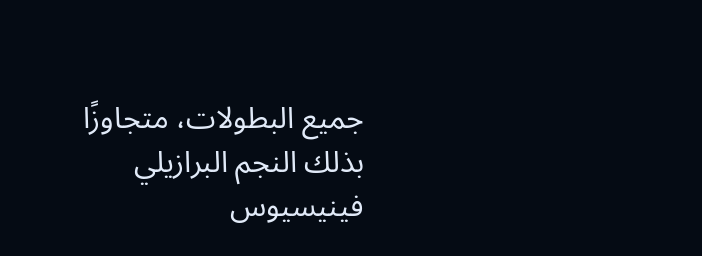جميع البطولات، متجاوزًا بذلك النجم البرازيلي فينيسيوس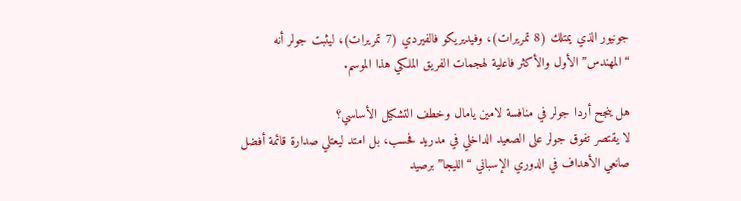جونيور الذي يمتلك (8 تمريرات)، وفيديريكو فالفيردي (7 تمريرات)، ليثبت جولر أنه “المهندس” الأول والأكثر فاعلية لهجمات الفريق الملكي هذا الموسم.

هل ينجح أردا جولر في منافسة لامين يامال وخطف التشكيل الأساسي؟
لا يقتصر تفوق جولر على الصعيد الداخلي في مدريد فحسب، بل امتد ليعتلي صدارة قائمة أفضل صانعي الأهداف في الدوري الإسباني “الليجا” برصيد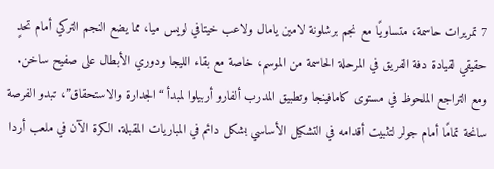7 تمريرات حاسمة، متساويًا مع نجم برشلونة لامين يامال ولاعب خيتافي لويس ميا، مما يضع النجم التركي أمام تحدٍ حقيقي لقيادة دفة الفريق في المرحلة الحاسمة من الموسم، خاصة مع بقاء الليجا ودوري الأبطال على صفيح ساخن.
ومع التراجع الملحوظ في مستوى كامافينجا وتطبيق المدرب ألفارو أربيلوا لمبدأ “الجدارة والاستحقاق”، تبدو الفرصة سانحة تمامًا أمام جولر لتثبيت أقدامه في التشكيل الأساسي بشكل دائم في المباريات المقبلة. الكرة الآن في ملعب أردا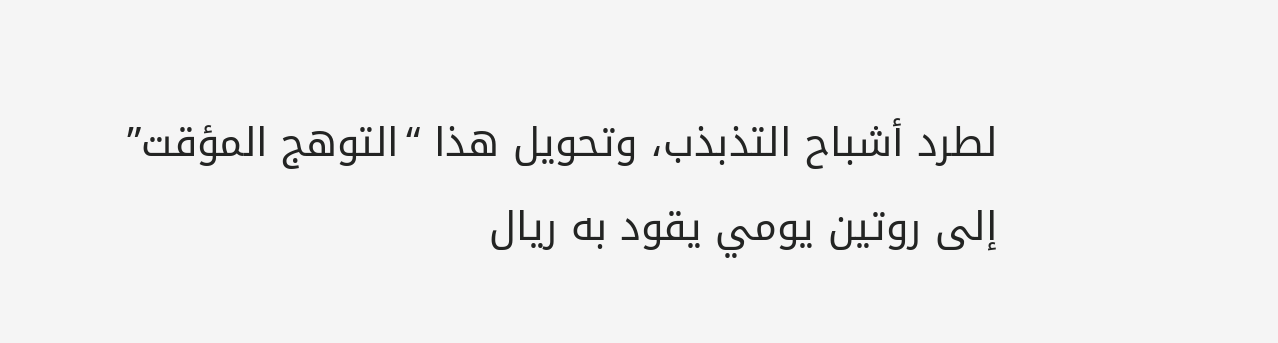لطرد أشباح التذبذب، وتحويل هذا “التوهج المؤقت” إلى روتين يومي يقود به ريال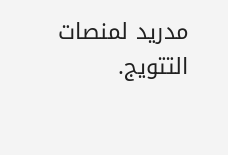مدريد لمنصات التتويج.